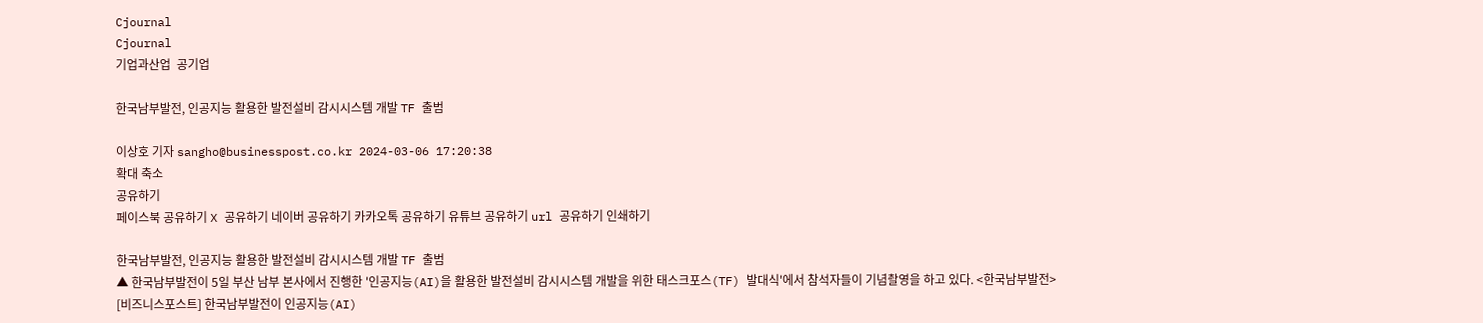Cjournal
Cjournal
기업과산업  공기업

한국남부발전, 인공지능 활용한 발전설비 감시시스템 개발 TF 출범

이상호 기자 sangho@businesspost.co.kr 2024-03-06 17:20:38
확대 축소
공유하기
페이스북 공유하기 X 공유하기 네이버 공유하기 카카오톡 공유하기 유튜브 공유하기 url 공유하기 인쇄하기

한국남부발전, 인공지능 활용한 발전설비 감시시스템 개발 TF 출범
▲ 한국남부발전이 5일 부산 남부 본사에서 진행한 '인공지능(AI)을 활용한 발전설비 감시시스템 개발을 위한 태스크포스(TF) 발대식'에서 참석자들이 기념촬영을 하고 있다. <한국남부발전>
[비즈니스포스트] 한국남부발전이 인공지능(AI)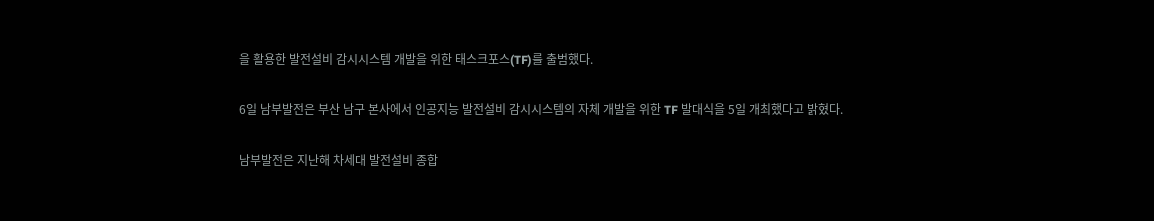을 활용한 발전설비 감시시스템 개발을 위한 태스크포스(TF)를 출범했다.

6일 남부발전은 부산 남구 본사에서 인공지능 발전설비 감시시스템의 자체 개발을 위한 TF 발대식을 5일 개최했다고 밝혔다.

남부발전은 지난해 차세대 발전설비 종합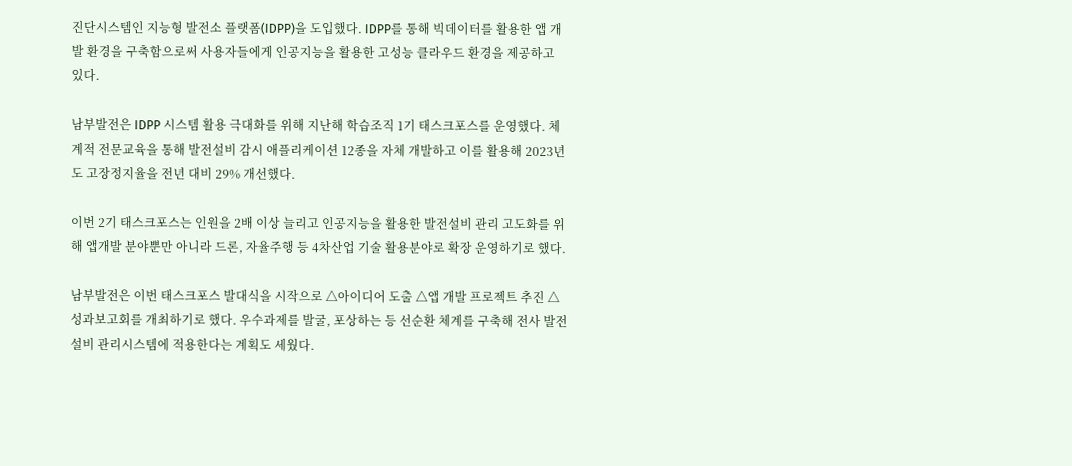진단시스템인 지능형 발전소 플랫폼(IDPP)을 도입했다. IDPP를 통해 빅데이터를 활용한 앱 개발 환경을 구축함으로써 사용자들에게 인공지능을 활용한 고성능 클라우드 환경을 제공하고 있다.

남부발전은 IDPP 시스템 활용 극대화를 위해 지난해 학습조직 1기 태스크포스를 운영했다. 체계적 전문교육을 통해 발전설비 감시 애플리케이션 12종을 자체 개발하고 이를 활용해 2023년도 고장정지율을 전년 대비 29% 개선했다.

이번 2기 태스크포스는 인원을 2배 이상 늘리고 인공지능을 활용한 발전설비 관리 고도화를 위해 앱개발 분야뿐만 아니라 드론, 자율주행 등 4차산업 기술 활용분야로 확장 운영하기로 했다.

남부발전은 이번 태스크포스 발대식을 시작으로 △아이디어 도출 △앱 개발 프로젝트 추진 △성과보고회를 개최하기로 했다. 우수과제를 발굴, 포상하는 등 선순환 체계를 구축해 전사 발전설비 관리시스템에 적용한다는 계획도 세웠다.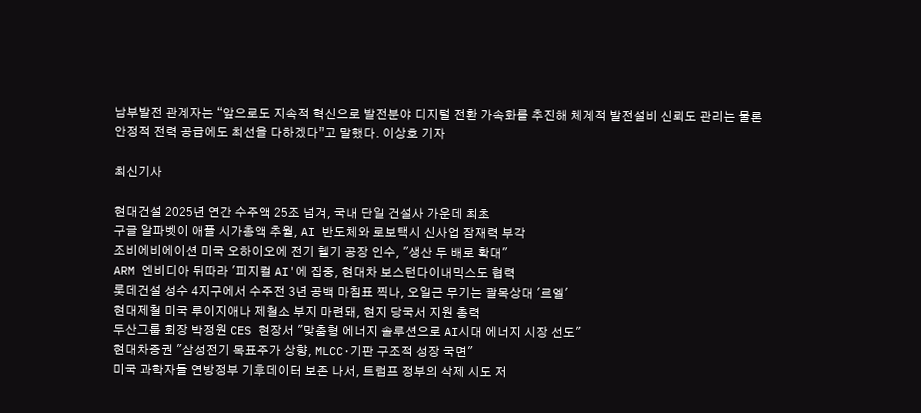남부발전 관계자는 “앞으로도 지속적 혁신으로 발전분야 디지털 전환 가속화를 추진해 체계적 발전설비 신뢰도 관리는 물론 안정적 전력 공급에도 최선을 다하겠다”고 말했다. 이상호 기자

최신기사

현대건설 2025년 연간 수주액 25조 넘겨, 국내 단일 건설사 가운데 최초
구글 알파벳이 애플 시가총액 추월, AI 반도체와 로보택시 신사업 잠재력 부각
조비에비에이션 미국 오하이오에 전기 헬기 공장 인수, "생산 두 배로 확대"
ARM 엔비디아 뒤따라 '피지컬 AI'에 집중, 현대차 보스턴다이내믹스도 협력
롯데건설 성수 4지구에서 수주전 3년 공백 마침표 찍나, 오일근 무기는 괄목상대 '르엘'
현대제철 미국 루이지애나 제철소 부지 마련돼, 현지 당국서 지원 총력
두산그룹 회장 박정원 CES 현장서 "맞춤형 에너지 솔루션으로 AI시대 에너지 시장 선도"
현대차증권 "삼성전기 목표주가 상향, MLCC·기판 구조적 성장 국면"
미국 과학자들 연방정부 기후데이터 보존 나서, 트럼프 정부의 삭제 시도 저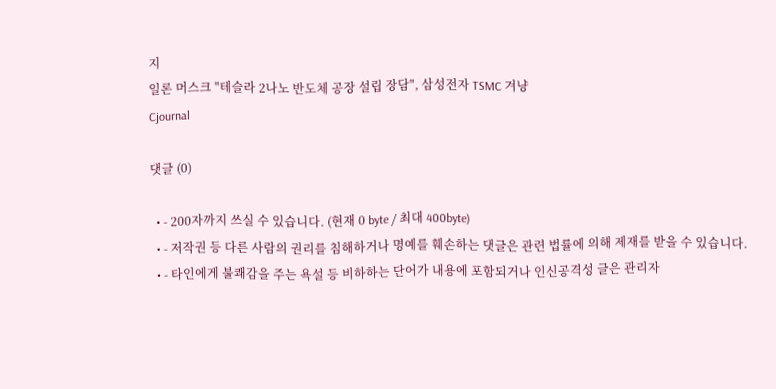지
일론 머스크 "테슬라 2나노 반도체 공장 설립 장담", 삼성전자 TSMC 겨냥
Cjournal

댓글 (0)

  • - 200자까지 쓰실 수 있습니다. (현재 0 byte / 최대 400byte)
  • - 저작권 등 다른 사람의 권리를 침해하거나 명예를 훼손하는 댓글은 관련 법률에 의해 제재를 받을 수 있습니다.
  • - 타인에게 불쾌감을 주는 욕설 등 비하하는 단어가 내용에 포함되거나 인신공격성 글은 관리자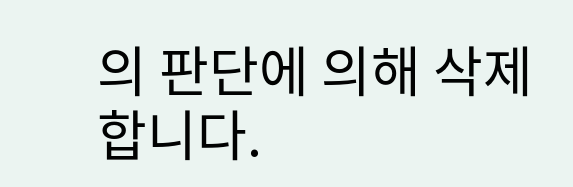의 판단에 의해 삭제 합니다.